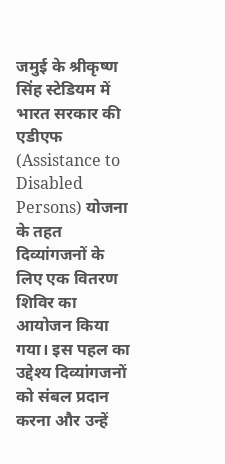जमुई के श्रीकृष्ण सिंह स्टेडियम में भारत सरकार की एडीएफ (Assistance to Disabled Persons) योजना के तहत दिव्यांगजनों के लिए एक वितरण शिविर का आयोजन किया गया। इस पहल का उद्देश्य दिव्यांगजनों को संबल प्रदान करना और उन्हें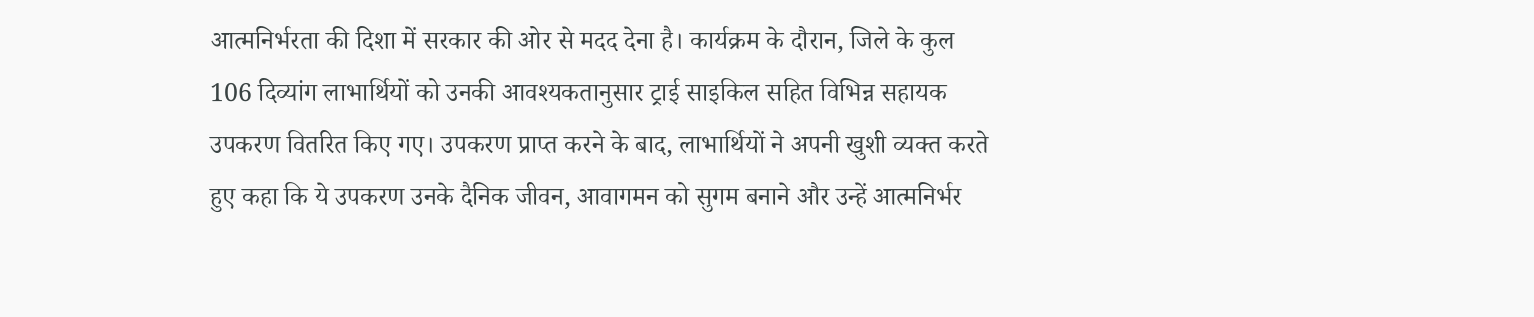आत्मनिर्भरता की दिशा में सरकार की ओर से मदद देना है। कार्यक्रम के दौरान, जिले के कुल 106 दिव्यांग लाभार्थियों को उनकी आवश्यकतानुसार ट्राई साइकिल सहित विभिन्न सहायक उपकरण वितरित किए गए। उपकरण प्राप्त करने के बाद, लाभार्थियों ने अपनी खुशी व्यक्त करते हुए कहा कि ये उपकरण उनके दैनिक जीवन, आवागमन को सुगम बनाने और उन्हें आत्मनिर्भर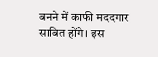बनने में काफी मददगार साबित होंगे। इस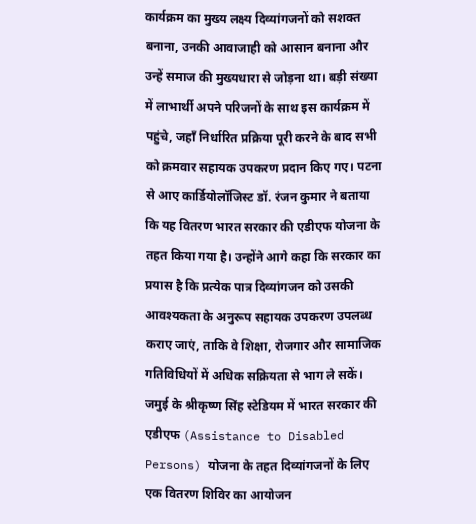कार्यक्रम का मुख्य लक्ष्य दिव्यांगजनों को सशक्त बनाना, उनकी आवाजाही को आसान बनाना और उन्हें समाज की मुख्यधारा से जोड़ना था। बड़ी संख्या में लाभार्थी अपने परिजनों के साथ इस कार्यक्रम में पहुंचे, जहाँ निर्धारित प्रक्रिया पूरी करने के बाद सभी को क्रमवार सहायक उपकरण प्रदान किए गए। पटना से आए कार्डियोलॉजिस्ट डॉ. रंजन कुमार ने बताया कि यह वितरण भारत सरकार की एडीएफ योजना के तहत किया गया है। उन्होंने आगे कहा कि सरकार का प्रयास है कि प्रत्येक पात्र दिव्यांगजन को उसकी आवश्यकता के अनुरूप सहायक उपकरण उपलब्ध कराए जाएं, ताकि वे शिक्षा, रोजगार और सामाजिक गतिविधियों में अधिक सक्रियता से भाग ले सकें।
जमुई के श्रीकृष्ण सिंह स्टेडियम में भारत सरकार की एडीएफ (Assistance to Disabled Persons) योजना के तहत दिव्यांगजनों के लिए एक वितरण शिविर का आयोजन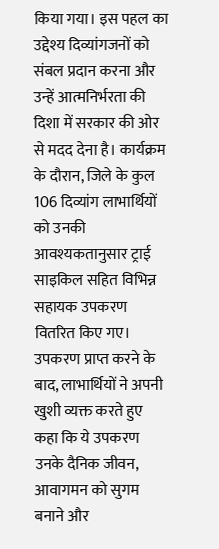किया गया। इस पहल का उद्देश्य दिव्यांगजनों को संबल प्रदान करना और उन्हें आत्मनिर्भरता की दिशा में सरकार की ओर से मदद देना है। कार्यक्रम के दौरान, जिले के कुल 106 दिव्यांग लाभार्थियों को उनकी आवश्यकतानुसार ट्राई साइकिल सहित विभिन्न सहायक उपकरण वितरित किए गए। उपकरण प्राप्त करने के बाद, लाभार्थियों ने अपनी खुशी व्यक्त करते हुए कहा कि ये उपकरण उनके दैनिक जीवन, आवागमन को सुगम बनाने और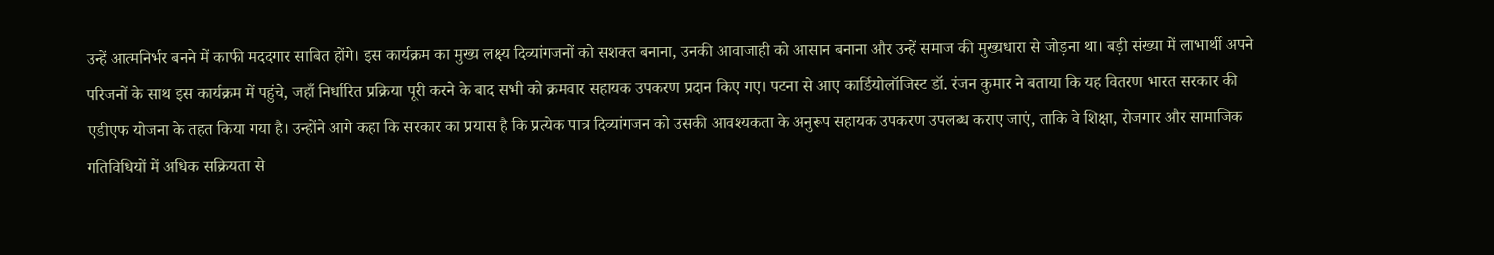उन्हें आत्मनिर्भर बनने में काफी मददगार साबित होंगे। इस कार्यक्रम का मुख्य लक्ष्य दिव्यांगजनों को सशक्त बनाना, उनकी आवाजाही को आसान बनाना और उन्हें समाज की मुख्यधारा से जोड़ना था। बड़ी संख्या में लाभार्थी अपने परिजनों के साथ इस कार्यक्रम में पहुंचे, जहाँ निर्धारित प्रक्रिया पूरी करने के बाद सभी को क्रमवार सहायक उपकरण प्रदान किए गए। पटना से आए कार्डियोलॉजिस्ट डॉ. रंजन कुमार ने बताया कि यह वितरण भारत सरकार की एडीएफ योजना के तहत किया गया है। उन्होंने आगे कहा कि सरकार का प्रयास है कि प्रत्येक पात्र दिव्यांगजन को उसकी आवश्यकता के अनुरूप सहायक उपकरण उपलब्ध कराए जाएं, ताकि वे शिक्षा, रोजगार और सामाजिक गतिविधियों में अधिक सक्रियता से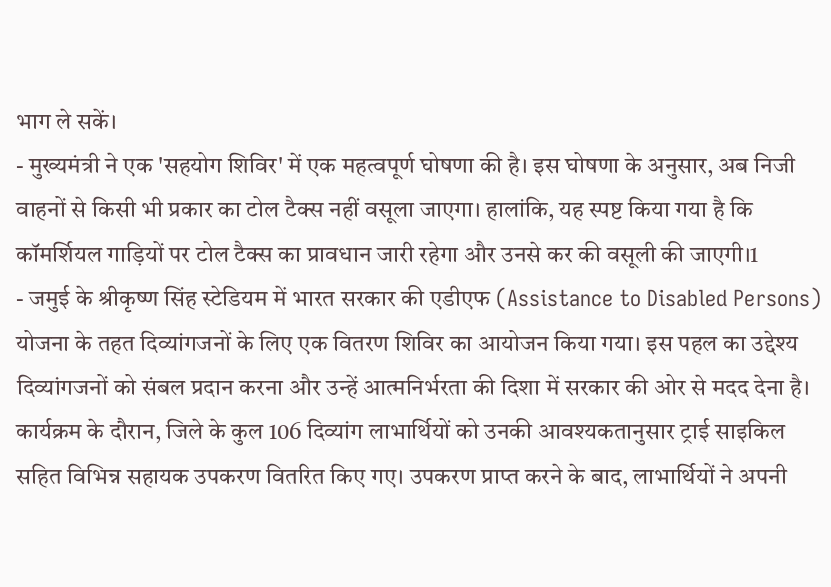भाग ले सकें।
- मुख्यमंत्री ने एक 'सहयोग शिविर' में एक महत्वपूर्ण घोषणा की है। इस घोषणा के अनुसार, अब निजी वाहनों से किसी भी प्रकार का टोल टैक्स नहीं वसूला जाएगा। हालांकि, यह स्पष्ट किया गया है कि कॉमर्शियल गाड़ियों पर टोल टैक्स का प्रावधान जारी रहेगा और उनसे कर की वसूली की जाएगी।1
- जमुई के श्रीकृष्ण सिंह स्टेडियम में भारत सरकार की एडीएफ (Assistance to Disabled Persons) योजना के तहत दिव्यांगजनों के लिए एक वितरण शिविर का आयोजन किया गया। इस पहल का उद्देश्य दिव्यांगजनों को संबल प्रदान करना और उन्हें आत्मनिर्भरता की दिशा में सरकार की ओर से मदद देना है। कार्यक्रम के दौरान, जिले के कुल 106 दिव्यांग लाभार्थियों को उनकी आवश्यकतानुसार ट्राई साइकिल सहित विभिन्न सहायक उपकरण वितरित किए गए। उपकरण प्राप्त करने के बाद, लाभार्थियों ने अपनी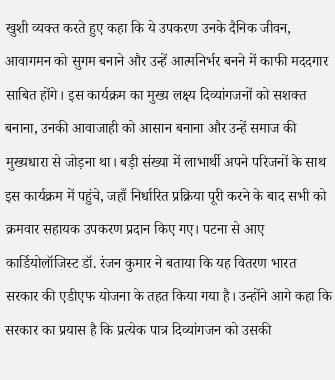खुशी व्यक्त करते हुए कहा कि ये उपकरण उनके दैनिक जीवन, आवागमन को सुगम बनाने और उन्हें आत्मनिर्भर बनने में काफी मददगार साबित होंगे। इस कार्यक्रम का मुख्य लक्ष्य दिव्यांगजनों को सशक्त बनाना, उनकी आवाजाही को आसान बनाना और उन्हें समाज की मुख्यधारा से जोड़ना था। बड़ी संख्या में लाभार्थी अपने परिजनों के साथ इस कार्यक्रम में पहुंचे, जहाँ निर्धारित प्रक्रिया पूरी करने के बाद सभी को क्रमवार सहायक उपकरण प्रदान किए गए। पटना से आए कार्डियोलॉजिस्ट डॉ. रंजन कुमार ने बताया कि यह वितरण भारत सरकार की एडीएफ योजना के तहत किया गया है। उन्होंने आगे कहा कि सरकार का प्रयास है कि प्रत्येक पात्र दिव्यांगजन को उसकी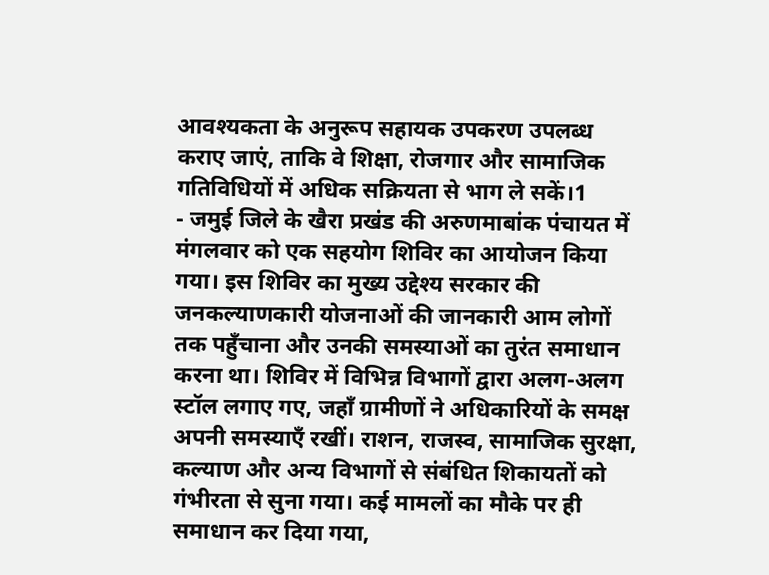आवश्यकता के अनुरूप सहायक उपकरण उपलब्ध कराए जाएं, ताकि वे शिक्षा, रोजगार और सामाजिक गतिविधियों में अधिक सक्रियता से भाग ले सकें।1
- जमुई जिले के खैरा प्रखंड की अरुणमाबांक पंचायत में मंगलवार को एक सहयोग शिविर का आयोजन किया गया। इस शिविर का मुख्य उद्देश्य सरकार की जनकल्याणकारी योजनाओं की जानकारी आम लोगों तक पहुँचाना और उनकी समस्याओं का तुरंत समाधान करना था। शिविर में विभिन्न विभागों द्वारा अलग-अलग स्टॉल लगाए गए, जहाँ ग्रामीणों ने अधिकारियों के समक्ष अपनी समस्याएँ रखीं। राशन, राजस्व, सामाजिक सुरक्षा, कल्याण और अन्य विभागों से संबंधित शिकायतों को गंभीरता से सुना गया। कई मामलों का मौके पर ही समाधान कर दिया गया,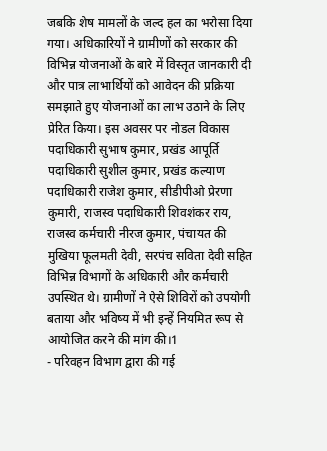जबकि शेष मामलों के जल्द हल का भरोसा दिया गया। अधिकारियों ने ग्रामीणों को सरकार की विभिन्न योजनाओं के बारे में विस्तृत जानकारी दी और पात्र लाभार्थियों को आवेदन की प्रक्रिया समझाते हुए योजनाओं का लाभ उठाने के लिए प्रेरित किया। इस अवसर पर नोडल विकास पदाधिकारी सुभाष कुमार, प्रखंड आपूर्ति पदाधिकारी सुशील कुमार, प्रखंड कल्याण पदाधिकारी राजेश कुमार, सीडीपीओ प्रेरणा कुमारी, राजस्व पदाधिकारी शिवशंकर राय, राजस्व कर्मचारी नीरज कुमार, पंचायत की मुखिया फूलमती देवी, सरपंच सविता देवी सहित विभिन्न विभागों के अधिकारी और कर्मचारी उपस्थित थे। ग्रामीणों ने ऐसे शिविरों को उपयोगी बताया और भविष्य में भी इन्हें नियमित रूप से आयोजित करने की मांग की।1
- परिवहन विभाग द्वारा की गई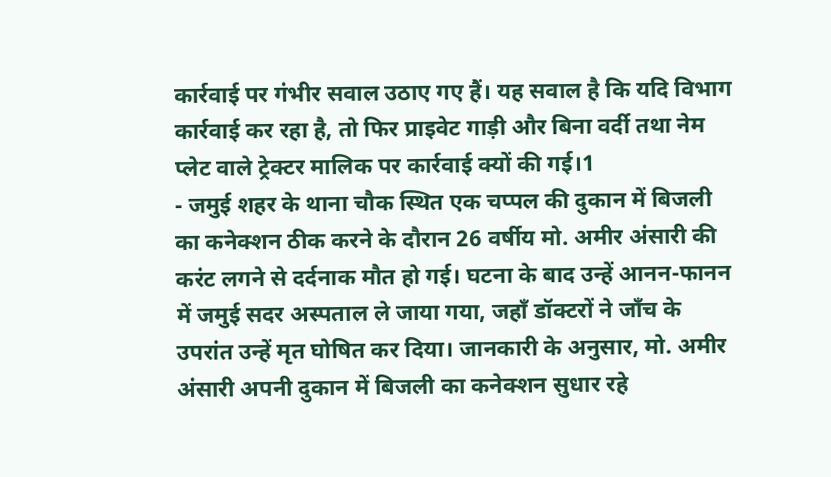कार्रवाई पर गंभीर सवाल उठाए गए हैं। यह सवाल है कि यदि विभाग कार्रवाई कर रहा है, तो फिर प्राइवेट गाड़ी और बिना वर्दी तथा नेम प्लेट वाले ट्रेक्टर मालिक पर कार्रवाई क्यों की गई।1
- जमुई शहर के थाना चौक स्थित एक चप्पल की दुकान में बिजली का कनेक्शन ठीक करने के दौरान 26 वर्षीय मो. अमीर अंसारी की करंट लगने से दर्दनाक मौत हो गई। घटना के बाद उन्हें आनन-फानन में जमुई सदर अस्पताल ले जाया गया, जहाँ डॉक्टरों ने जाँच के उपरांत उन्हें मृत घोषित कर दिया। जानकारी के अनुसार, मो. अमीर अंसारी अपनी दुकान में बिजली का कनेक्शन सुधार रहे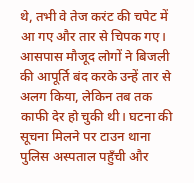थे, तभी वे तेज करंट की चपेट में आ गए और तार से चिपक गए। आसपास मौजूद लोगों ने बिजली की आपूर्ति बंद करके उन्हें तार से अलग किया, लेकिन तब तक काफी देर हो चुकी थी। घटना की सूचना मिलने पर टाउन थाना पुलिस अस्पताल पहुँची और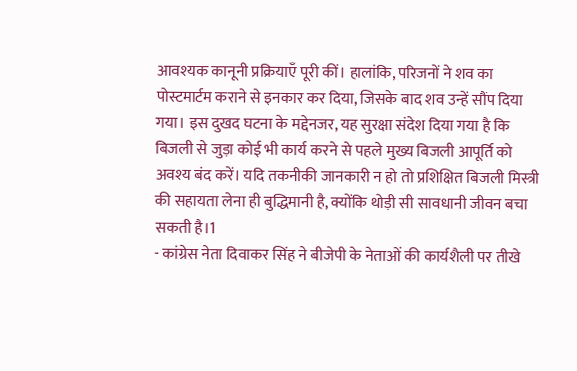आवश्यक कानूनी प्रक्रियाएँ पूरी कीं। हालांकि, परिजनों ने शव का पोस्टमार्टम कराने से इनकार कर दिया, जिसके बाद शव उन्हें सौंप दिया गया। इस दुखद घटना के मद्देनजर, यह सुरक्षा संदेश दिया गया है कि बिजली से जुड़ा कोई भी कार्य करने से पहले मुख्य बिजली आपूर्ति को अवश्य बंद करें। यदि तकनीकी जानकारी न हो तो प्रशिक्षित बिजली मिस्त्री की सहायता लेना ही बुद्धिमानी है, क्योंकि थोड़ी सी सावधानी जीवन बचा सकती है।1
- कांग्रेस नेता दिवाकर सिंह ने बीजेपी के नेताओं की कार्यशैली पर तीखे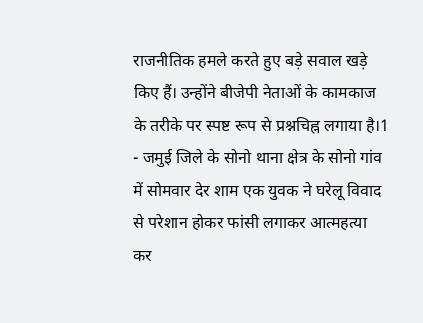राजनीतिक हमले करते हुए बड़े सवाल खड़े किए हैं। उन्होंने बीजेपी नेताओं के कामकाज के तरीके पर स्पष्ट रूप से प्रश्नचिह्न लगाया है।1
- जमुई जिले के सोनो थाना क्षेत्र के सोनो गांव में सोमवार देर शाम एक युवक ने घरेलू विवाद से परेशान होकर फांसी लगाकर आत्महत्या कर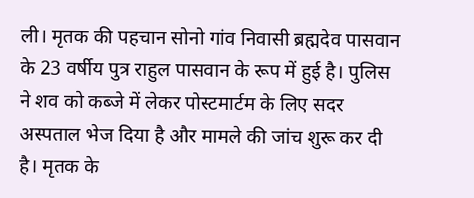ली। मृतक की पहचान सोनो गांव निवासी ब्रह्मदेव पासवान के 23 वर्षीय पुत्र राहुल पासवान के रूप में हुई है। पुलिस ने शव को कब्जे में लेकर पोस्टमार्टम के लिए सदर अस्पताल भेज दिया है और मामले की जांच शुरू कर दी है। मृतक के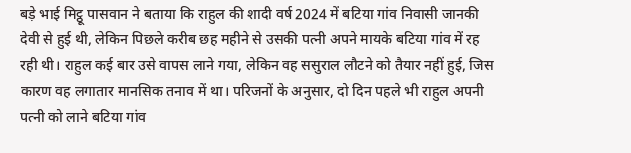बड़े भाई मिट्ठू पासवान ने बताया कि राहुल की शादी वर्ष 2024 में बटिया गांव निवासी जानकी देवी से हुई थी, लेकिन पिछले करीब छह महीने से उसकी पत्नी अपने मायके बटिया गांव में रह रही थी। राहुल कई बार उसे वापस लाने गया, लेकिन वह ससुराल लौटने को तैयार नहीं हुई, जिस कारण वह लगातार मानसिक तनाव में था। परिजनों के अनुसार, दो दिन पहले भी राहुल अपनी पत्नी को लाने बटिया गांव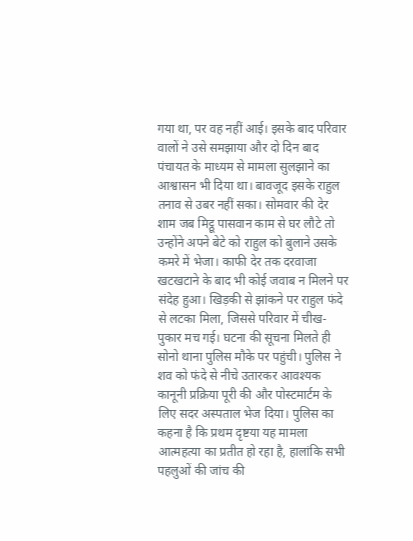गया था, पर वह नहीं आई। इसके बाद परिवार वालों ने उसे समझाया और दो दिन बाद पंचायत के माध्यम से मामला सुलझाने का आश्वासन भी दिया था। बावजूद इसके राहुल तनाव से उबर नहीं सका। सोमवार की देर शाम जब मिट्ठू पासवान काम से घर लौटे तो उन्होंने अपने बेटे को राहुल को बुलाने उसके कमरे में भेजा। काफी देर तक दरवाजा खटखटाने के बाद भी कोई जवाब न मिलने पर संदेह हुआ। खिड़की से झांकने पर राहुल फंदे से लटका मिला, जिससे परिवार में चीख-पुकार मच गई। घटना की सूचना मिलते ही सोनो थाना पुलिस मौके पर पहुंची। पुलिस ने शव को फंदे से नीचे उतारकर आवश्यक कानूनी प्रक्रिया पूरी की और पोस्टमार्टम के लिए सदर अस्पताल भेज दिया। पुलिस का कहना है कि प्रथम दृष्टया यह मामला आत्महत्या का प्रतीत हो रहा है, हालांकि सभी पहलुओं की जांच की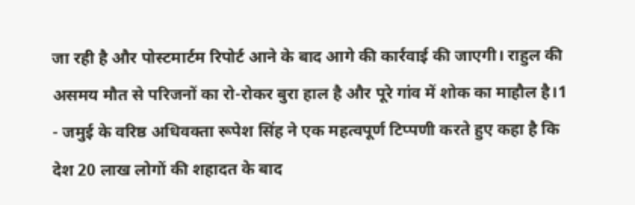जा रही है और पोस्टमार्टम रिपोर्ट आने के बाद आगे की कार्रवाई की जाएगी। राहुल की असमय मौत से परिजनों का रो-रोकर बुरा हाल है और पूरे गांव में शोक का माहौल है।1
- जमुई के वरिष्ठ अधिवक्ता रूपेश सिंह ने एक महत्वपूर्ण टिप्पणी करते हुए कहा है कि देश 20 लाख लोगों की शहादत के बाद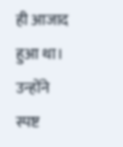ही आजाद हुआ था। उन्होंने स्पष्ट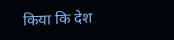किया कि देश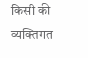किसी की व्यक्तिगत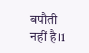बपौती नहीं है।1